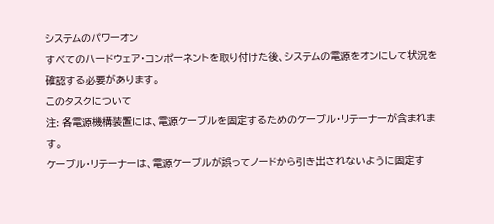システムのパワーオン
すべてのハードウェア・コンポーネントを取り付けた後、システムの電源をオンにして状況を確認する必要があります。
このタスクについて
注: 各電源機構装置には、電源ケーブルを固定するためのケーブル・リテーナーが含まれます。
ケーブル・リテーナーは、電源ケーブルが誤ってノードから引き出されないように固定す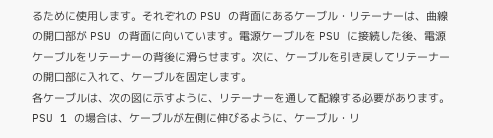るために使用します。それぞれの PSU の背面にあるケーブル・リテーナーは、曲線の開口部が PSU の背面に向いています。電源ケーブルを PSU に接続した後、電源ケーブルをリテーナーの背後に滑らせます。次に、ケーブルを引き戻してリテーナーの開口部に入れて、ケーブルを固定します。
各ケーブルは、次の図に示すように、リテーナーを通して配線する必要があります。PSU 1 の場合は、ケーブルが左側に伸びるように、ケーブル・リ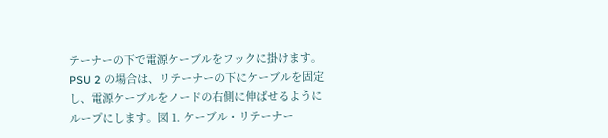テーナーの下で電源ケーブルをフックに掛けます。PSU 2 の場合は、リテーナーの下にケーブルを固定し、電源ケーブルをノードの右側に伸ばせるようにループにします。図 1. ケーブル・リテーナー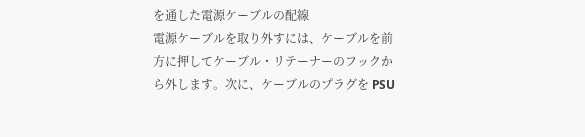を通した電源ケーブルの配線
電源ケーブルを取り外すには、ケーブルを前方に押してケーブル・リテーナーのフックから外します。次に、ケーブルのプラグを PSU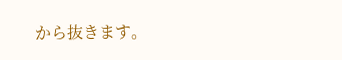から抜きます。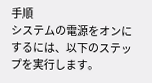手順
システムの電源をオンにするには、以下のステップを実行します。